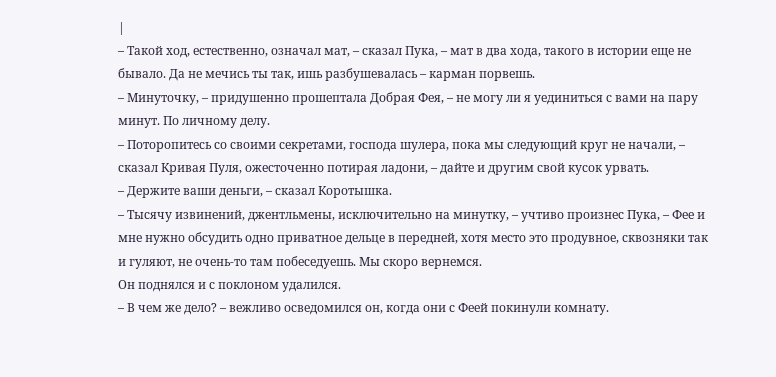|
– Такой ход, естественно, означал мат, – сказал Пука, – мат в два хода, такого в истории еще не бывало. Да не мечись ты так, ишь разбушевалась – карман порвешь.
– Минуточку, – придушенно прошептала Добрая Фея, – не могу ли я уединиться с вами на пару минут. По личному делу.
– Поторопитесь со своими секретами, господа шулера, пока мы следующий круг не начали, – сказал Кривая Пуля, ожесточенно потирая ладони, – дайте и другим свой кусок урвать.
– Держите ваши деньги, – сказал Коротышка.
– Тысячу извинений, джентльмены, исключительно на минутку, – учтиво произнес Пука, – Фее и мне нужно обсудить одно приватное дельце в передней, хотя место это продувное, сквозняки так и гуляют, не очень-то там побеседуешь. Мы скоро вернемся.
Он поднялся и с поклоном удалился.
– В чем же дело? – вежливо осведомился он, когда они с Феей покинули комнату.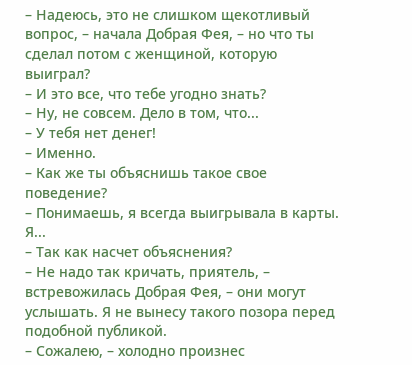– Надеюсь, это не слишком щекотливый вопрос, – начала Добрая Фея, – но что ты сделал потом с женщиной, которую выиграл?
– И это все, что тебе угодно знать?
– Ну, не совсем. Дело в том, что...
– У тебя нет денег!
– Именно.
– Как же ты объяснишь такое свое поведение?
– Понимаешь, я всегда выигрывала в карты. Я...
– Так как насчет объяснения?
– Не надо так кричать, приятель, – встревожилась Добрая Фея, – они могут услышать. Я не вынесу такого позора перед подобной публикой.
– Сожалею, – холодно произнес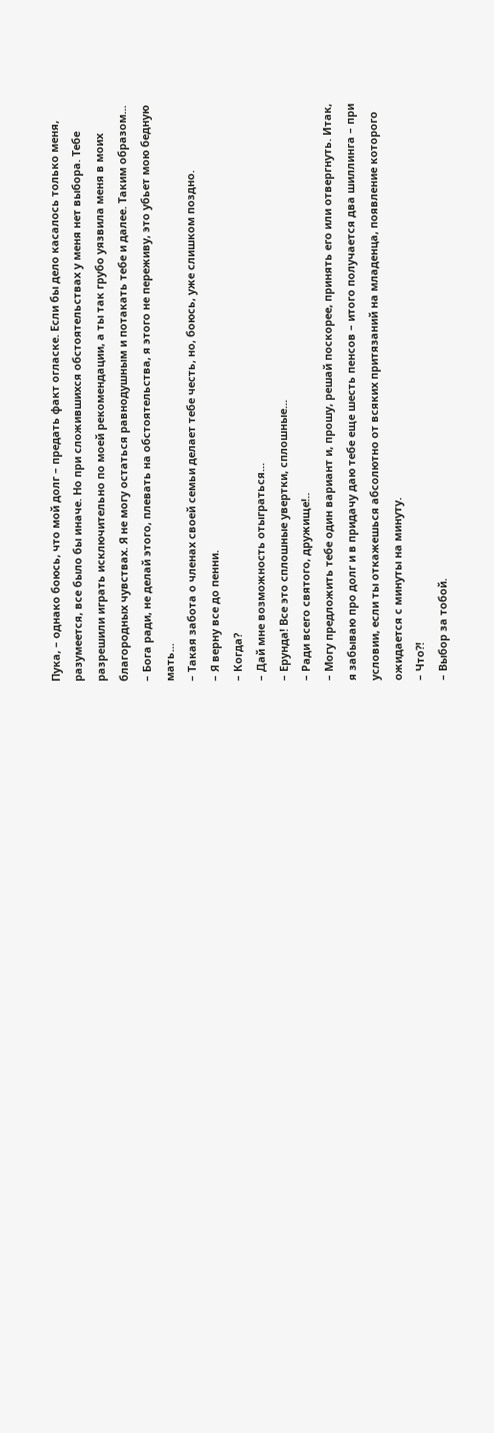Пука, – однако боюсь, что мой долг – предать факт огласке. Если бы дело касалось только меня, разумеется, все было бы иначе. Но при сложившихся обстоятельствах у меня нет выбора. Тебе разрешили играть исключительно по моей рекомендации, а ты так грубо уязвила меня в моих благородных чувствах. Я не могу остаться равнодушным и потакать тебе и далее. Таким образом...
– Бога ради, не делай этого, плевать на обстоятельства, я этого не переживу, это убьет мою бедную мать...
– Такая забота о членах своей семьи делает тебе честь, но, боюсь, уже слишком поздно.
– Я верну все до пенни.
– Когда?
– Дай мне возможность отыграться...
– Ерунда! Все это сплошные увертки, сплошные...
– Ради всего святого, дружище!..
– Могу предложить тебе один вариант и, прошу, решай поскорее, принять его или отвергнуть. Итак, я забываю про долг и в придачу даю тебе еще шесть пенсов – итого получается два шиллинга – при условии, если ты откажешься абсолютно от всяких притязаний на младенца, появление которого ожидается с минуты на минуту.
– Что?!
– Выбор за тобой.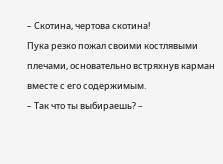– Скотина, чертова скотина!
Пука резко пожал своими костлявыми плечами, основательно встряхнув карман вместе с его содержимым.
– Так что ты выбираешь? –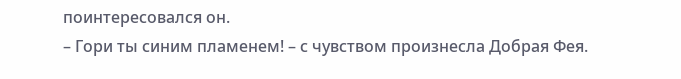поинтересовался он.
– Гори ты синим пламенем! – с чувством произнесла Добрая Фея.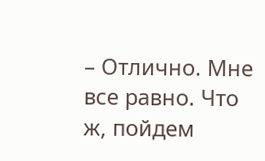– Отлично. Мне все равно. Что ж, пойдем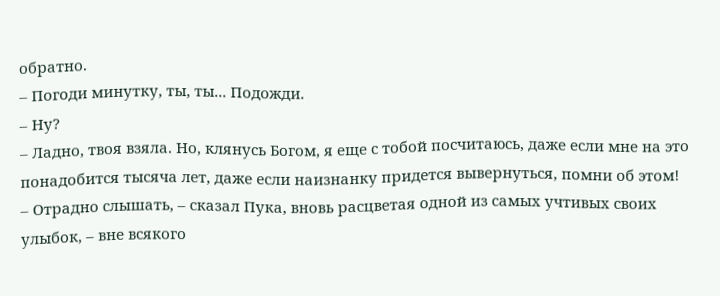обратно.
– Погоди минутку, ты, ты... Подожди.
– Ну?
– Ладно, твоя взяла. Но, клянусь Богом, я еще с тобой посчитаюсь, даже если мне на это понадобится тысяча лет, даже если наизнанку придется вывернуться, помни об этом!
– Отрадно слышать, – сказал Пука, вновь расцветая одной из самых учтивых своих улыбок, – вне всякого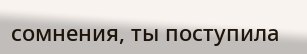сомнения, ты поступила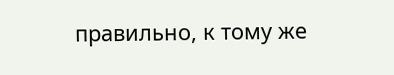правильно, к тому же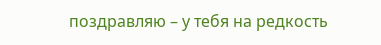поздравляю – у тебя на редкость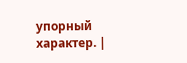упорный характер. |